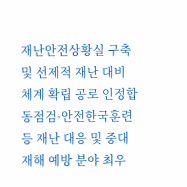재난안전상황실 구축 및 선제적 재난 대비 체계 확립 공로 인정합동점검·안전한국훈련 등 재난 대응 및 중대재해 예방 분야 최우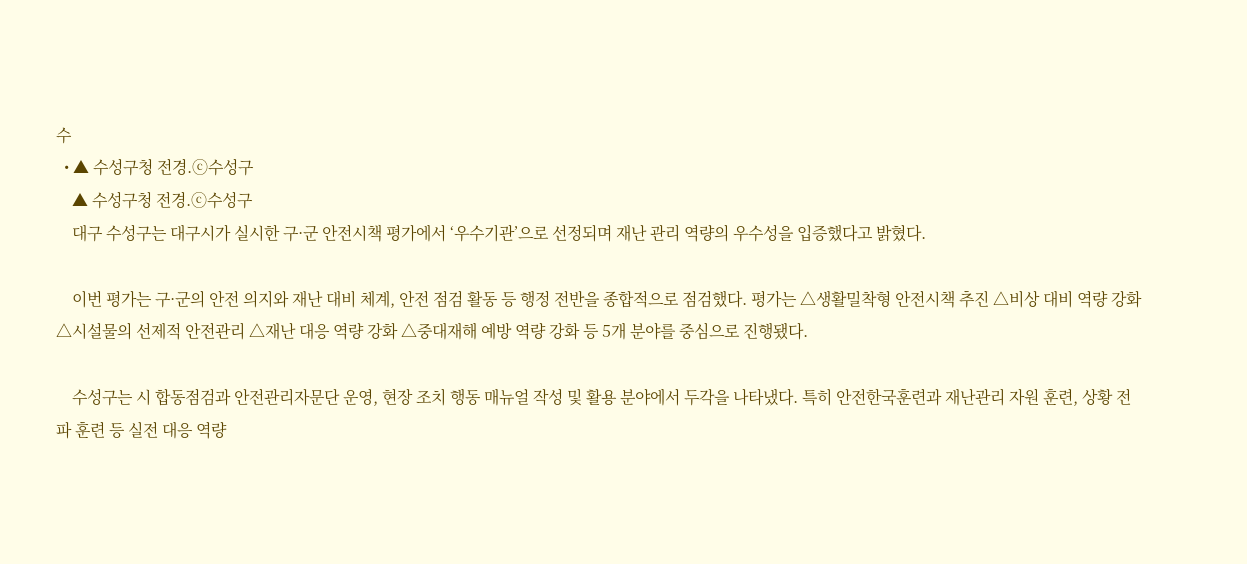수
  • ▲ 수성구청 전경.ⓒ수성구
    ▲ 수성구청 전경.ⓒ수성구
    대구 수성구는 대구시가 실시한 구·군 안전시책 평가에서 ‘우수기관’으로 선정되며 재난 관리 역량의 우수성을 입증했다고 밝혔다.

    이번 평가는 구·군의 안전 의지와 재난 대비 체계, 안전 점검 활동 등 행정 전반을 종합적으로 점검했다. 평가는 △생활밀착형 안전시책 추진 △비상 대비 역량 강화 △시설물의 선제적 안전관리 △재난 대응 역량 강화 △중대재해 예방 역량 강화 등 5개 분야를 중심으로 진행됐다.

    수성구는 시 합동점검과 안전관리자문단 운영, 현장 조치 행동 매뉴얼 작성 및 활용 분야에서 두각을 나타냈다. 특히 안전한국훈련과 재난관리 자원 훈련, 상황 전파 훈련 등 실전 대응 역량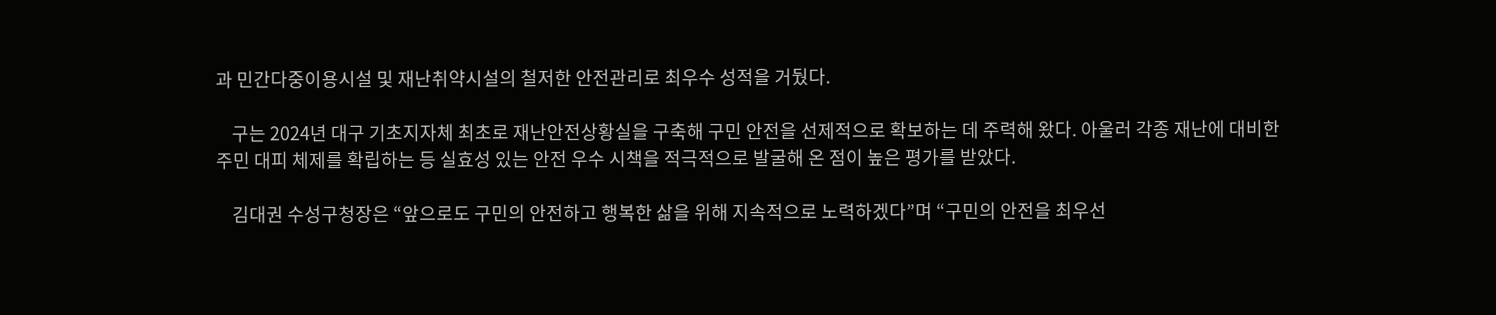과 민간다중이용시설 및 재난취약시설의 철저한 안전관리로 최우수 성적을 거뒀다.

    구는 2024년 대구 기초지자체 최초로 재난안전상황실을 구축해 구민 안전을 선제적으로 확보하는 데 주력해 왔다. 아울러 각종 재난에 대비한 주민 대피 체제를 확립하는 등 실효성 있는 안전 우수 시책을 적극적으로 발굴해 온 점이 높은 평가를 받았다.

    김대권 수성구청장은 “앞으로도 구민의 안전하고 행복한 삶을 위해 지속적으로 노력하겠다”며 “구민의 안전을 최우선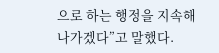으로 하는 행정을 지속해 나가겠다”고 말했다.